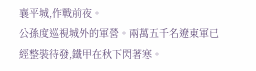襄平城,作戰前夜。
公孫度巡視城外的軍營。兩萬五千名遼東軍已經整裝待發,鐵甲在秋下閃著寒。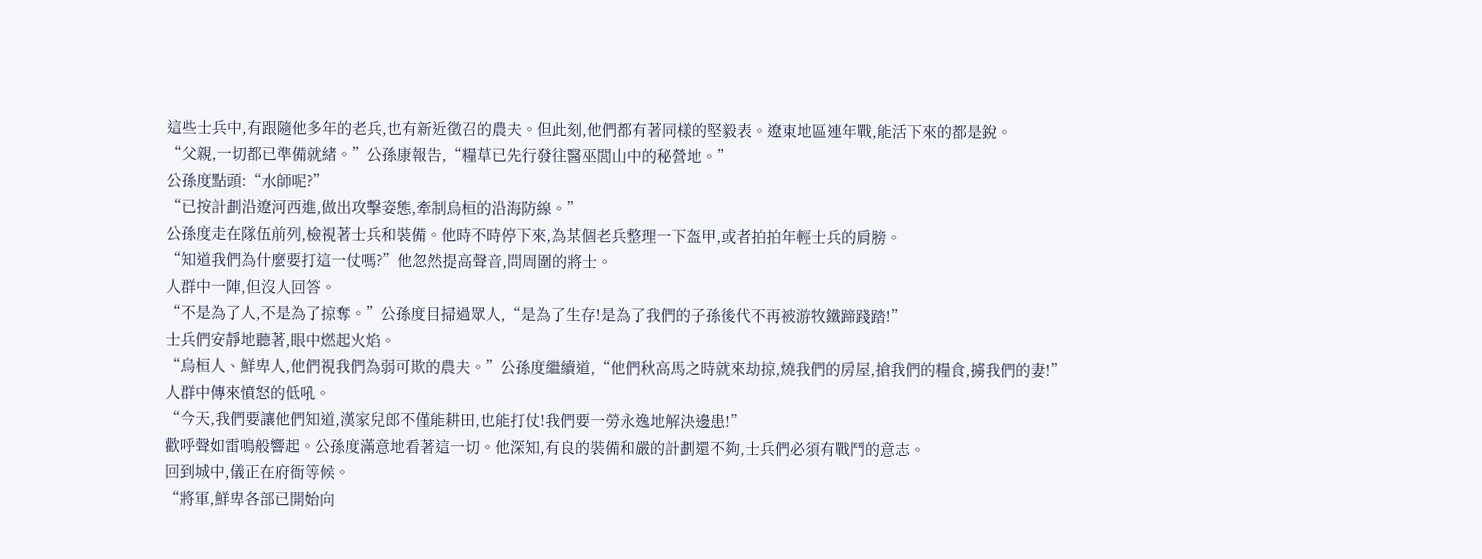這些士兵中,有跟隨他多年的老兵,也有新近徵召的農夫。但此刻,他們都有著同樣的堅毅表。遼東地區連年戰,能活下來的都是銳。
“父親,一切都已準備就緒。”公孫康報告,“糧草已先行發往醫巫閭山中的秘營地。”
公孫度點頭:“水師呢?”
“已按計劃沿遼河西進,做出攻擊姿態,牽制烏桓的沿海防線。”
公孫度走在隊伍前列,檢視著士兵和裝備。他時不時停下來,為某個老兵整理一下盔甲,或者拍拍年輕士兵的肩膀。
“知道我們為什麼要打這一仗嗎?”他忽然提高聲音,問周圍的將士。
人群中一陣,但沒人回答。
“不是為了人,不是為了掠奪。”公孫度目掃過眾人,“是為了生存!是為了我們的子孫後代不再被游牧鐵蹄踐踏!”
士兵們安靜地聽著,眼中燃起火焰。
“烏桓人、鮮卑人,他們視我們為弱可欺的農夫。”公孫度繼續道,“他們秋高馬之時就來劫掠,燒我們的房屋,搶我們的糧食,擄我們的妻!”
人群中傳來憤怒的低吼。
“今天,我們要讓他們知道,漢家兒郎不僅能耕田,也能打仗!我們要一勞永逸地解決邊患!”
歡呼聲如雷鳴般響起。公孫度滿意地看著這一切。他深知,有良的裝備和嚴的計劃還不夠,士兵們必須有戰鬥的意志。
回到城中,儀正在府衙等候。
“將軍,鮮卑各部已開始向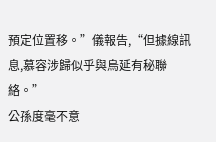預定位置移。”儀報告,“但據線訊息,慕容涉歸似乎與烏延有秘聯絡。”
公孫度毫不意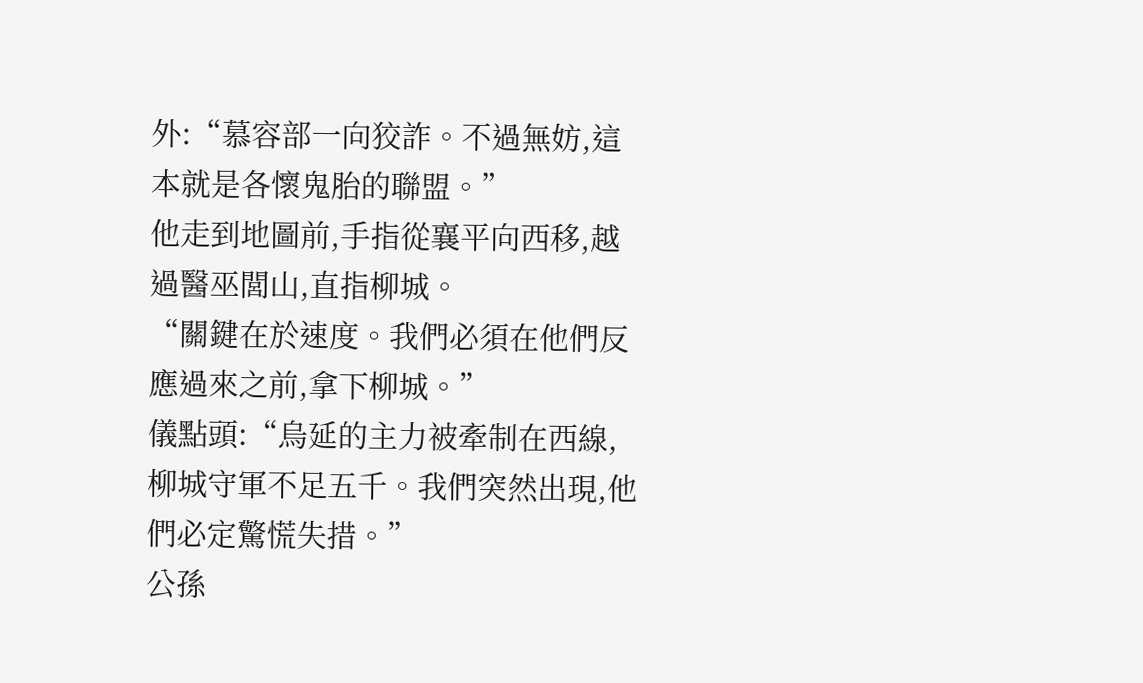外:“慕容部一向狡詐。不過無妨,這本就是各懷鬼胎的聯盟。”
他走到地圖前,手指從襄平向西移,越過醫巫閭山,直指柳城。
“關鍵在於速度。我們必須在他們反應過來之前,拿下柳城。”
儀點頭:“烏延的主力被牽制在西線,柳城守軍不足五千。我們突然出現,他們必定驚慌失措。”
公孫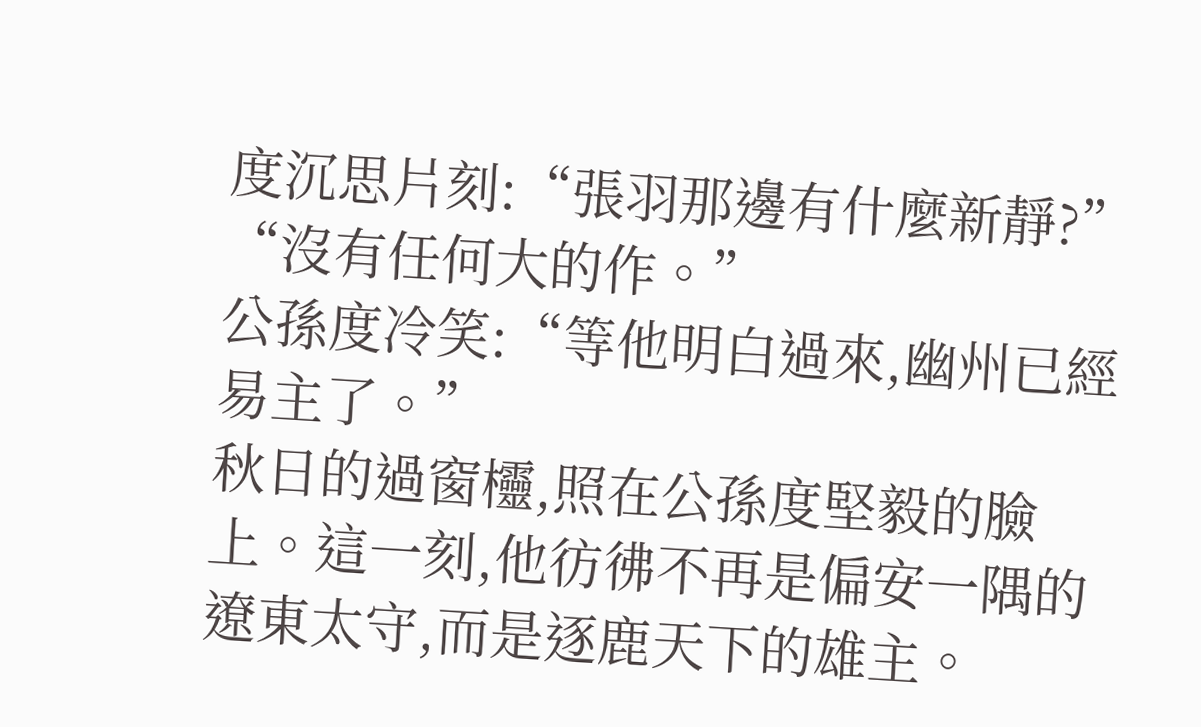度沉思片刻:“張羽那邊有什麼新靜?”
“沒有任何大的作。”
公孫度冷笑:“等他明白過來,幽州已經易主了。”
秋日的過窗欞,照在公孫度堅毅的臉上。這一刻,他彷彿不再是偏安一隅的遼東太守,而是逐鹿天下的雄主。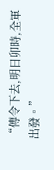“傳令下去,明日卯時,全軍出發。”